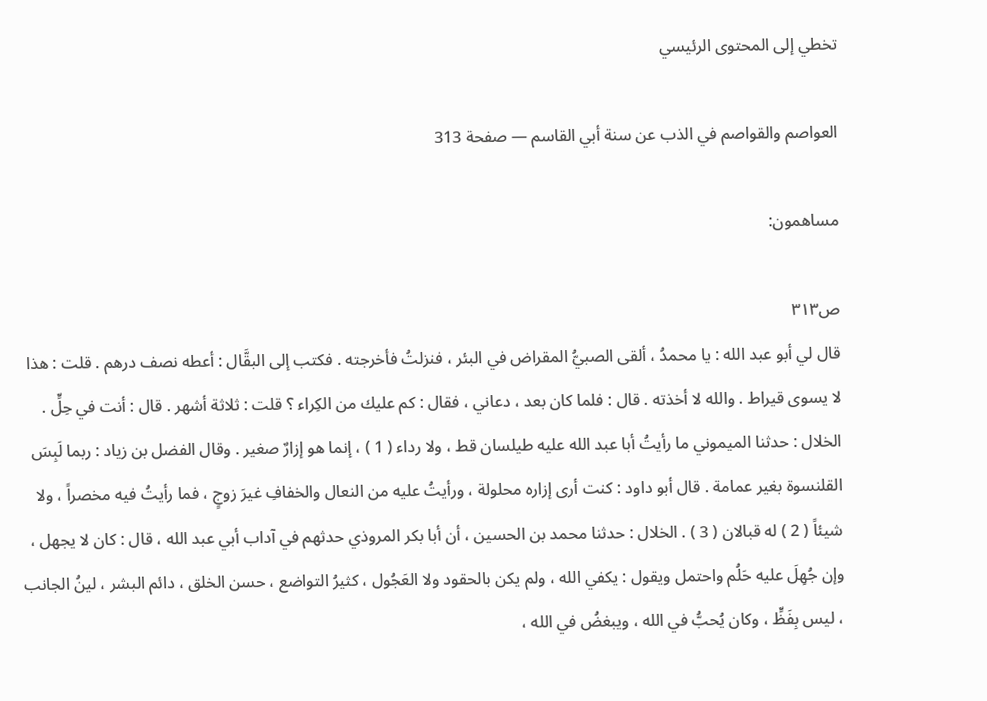تخطي إلى المحتوى الرئيسي

العواصم والقواصم في الذب عن سنة أبي القاسم — صفحة 313

مساهمون:

ص٣١٣
قال لي أبو عبد الله : يا محمدُ ، ألقى الصبيُّ المقراض في البئر ، فنزلتُ فأخرجته . فكتب إلى البقَّال : أعطه نصف درهم . قلت : هذا لا يسوى قيراط . والله لا أخذته . قال : فلما كان بعد ، دعاني ، فقال : كم عليك من الكِراء ؟ قلت : ثلاثة أشهر . قال : أنت في حِلٍّ . الخلال : حدثنا الميموني ما رأيتُ أبا عبد الله عليه طيلسان قط ، ولا رداء ( 1 ) ، إنما هو إزارٌ صغير . وقال الفضل بن زياد : ربما لَبِسَ القلنسوة بغير عمامة . قال أبو داود : كنت أرى إزاره محلولة ، ورأيتُ عليه من النعال والخفافِ غيرَ زوجٍ ، فما رأيتُ فيه مخصراً ، ولا شيئاً ( 2 ) له قبالان ( 3 ) . الخلال : حدثنا محمد بن الحسين ، أن أبا بكر المروذي حدثهم في آداب أبي عبد الله ، قال : كان لا يجهل ، وإن جُهِلَ عليه حَلُم واحتمل ويقول : يكفي الله ، ولم يكن بالحقود ولا العَجُول ، كثيرُ التواضع ، حسن الخلق ، دائم البشر ، لينُ الجانب ، ليس بِفَظٍّ ، وكان يُحبُّ في الله ، ويبغضُ في الله ،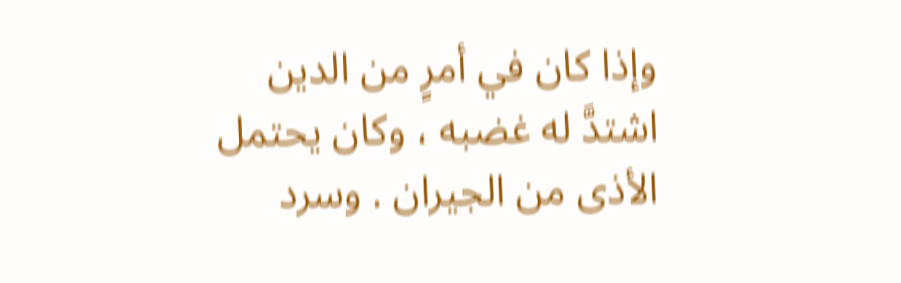وإذا كان في أمرٍ من الدين اشتدَّ له غضبه ، وكان يحتمل الأذى من الجيران . وسرد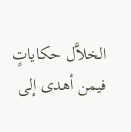الخلاَّل حكاياتٍ فيمن أهدى إلى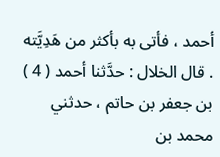أحمد ، فأتى به بأكثر من هَدِيَّته . قال الخلال : حدَّثنا أحمد ( 4 ) بن جعفر بن حاتم ، حدثني محمد بن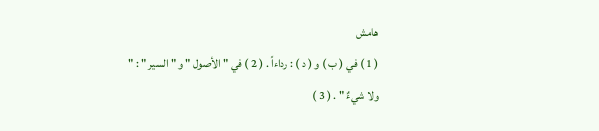هامش
( 1 ) في ( ب ) و ( د ) : رداءاً . ( 2 ) في " الأصول " و " السير " : " ولا شيءٌ " . ( 3 )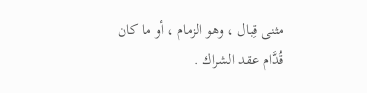مثنى قِبال ، وهو الزمام ، أو ما كان قُدَّام عقد الشراك .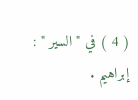( 4 ) في " السير " : إبراهيم .